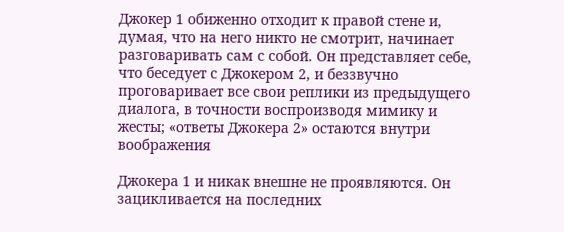Джокер 1 обиженно отходит к правой стене и, думая, что на него никто не смотрит, начинает разговаривать сам с собой. Он представляет себе, что беседует с Джокером 2, и беззвучно проговаривает все свои реплики из предыдущего диалога, в точности воспроизводя мимику и жесты; «ответы Джокера 2» остаются внутри воображения

Джокера 1 и никак внешне не проявляются. Он зацикливается на последних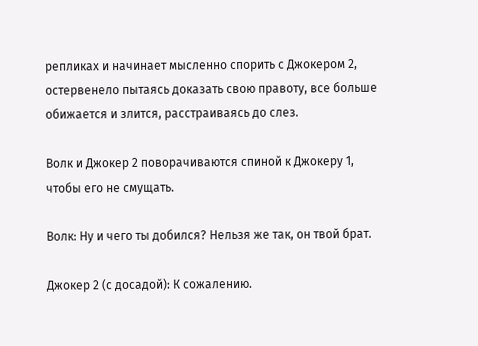репликах и начинает мысленно спорить с Джокером 2, остервенело пытаясь доказать свою правоту, все больше обижается и злится, расстраиваясь до слез.

Волк и Джокер 2 поворачиваются спиной к Джокеру 1, чтобы его не смущать.

Волк: Ну и чего ты добился? Нельзя же так, он твой брат.

Джокер 2 (с досадой): К сожалению.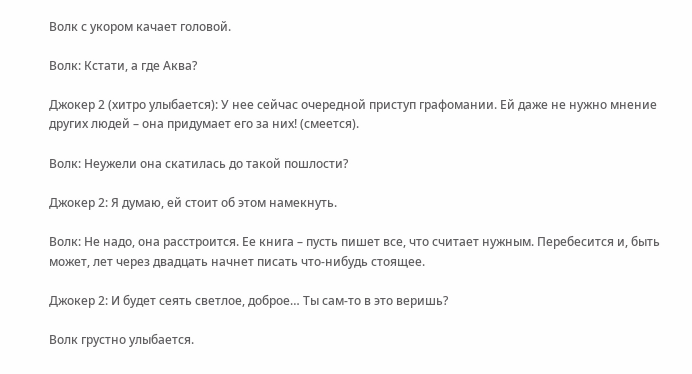Волк с укором качает головой.

Волк: Кстати, а где Аква?

Джокер 2 (хитро улыбается): У нее сейчас очередной приступ графомании. Ей даже не нужно мнение других людей – она придумает его за них! (смеется).

Волк: Неужели она скатилась до такой пошлости?

Джокер 2: Я думаю, ей стоит об этом намекнуть.

Волк: Не надо, она расстроится. Ее книга – пусть пишет все, что считает нужным. Перебесится и, быть может, лет через двадцать начнет писать что-нибудь стоящее.

Джокер 2: И будет сеять светлое, доброе… Ты сам-то в это веришь?

Волк грустно улыбается.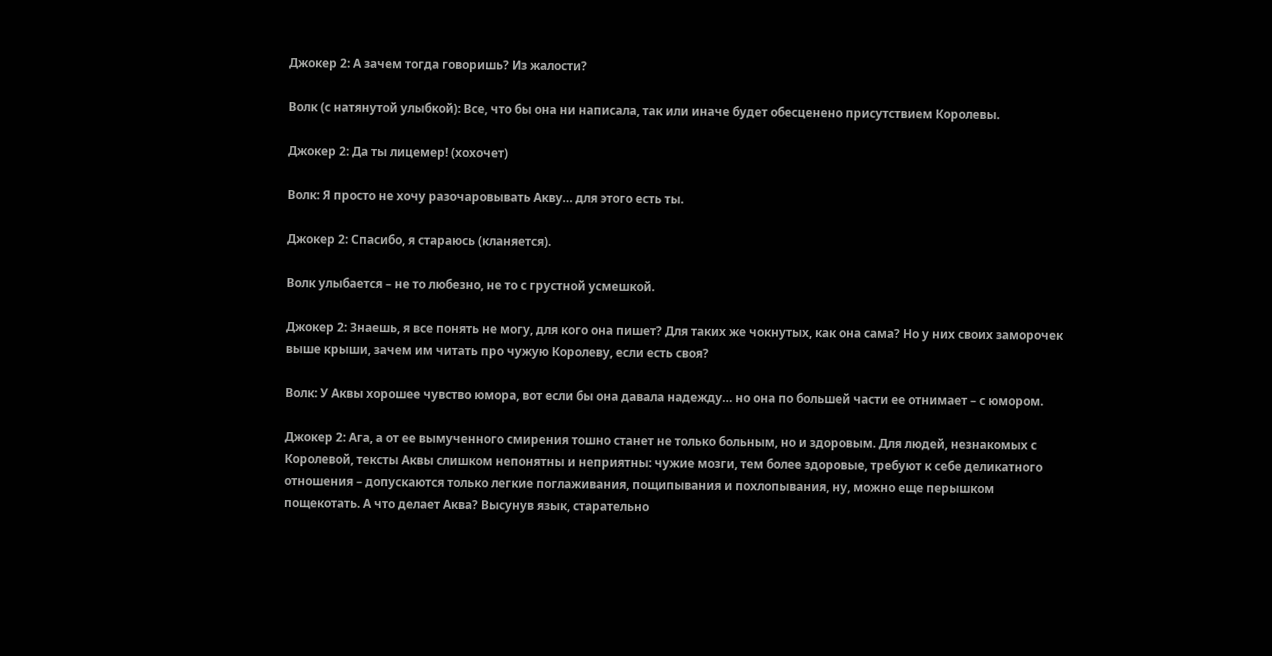Джокер 2: А зачем тогда говоришь? Из жалости?

Волк (с натянутой улыбкой): Все, что бы она ни написала, так или иначе будет обесценено присутствием Королевы.

Джокер 2: Да ты лицемер! (хохочет)

Волк: Я просто не хочу разочаровывать Акву… для этого есть ты.

Джокер 2: Спасибо, я стараюсь (кланяется).

Волк улыбается – не то любезно, не то с грустной усмешкой.

Джокер 2: Знаешь, я все понять не могу, для кого она пишет? Для таких же чокнутых, как она сама? Но у них своих заморочек выше крыши, зачем им читать про чужую Королеву, если есть своя?

Волк: У Аквы хорошее чувство юмора, вот если бы она давала надежду… но она по большей части ее отнимает – с юмором.

Джокер 2: Ага, а от ее вымученного смирения тошно станет не только больным, но и здоровым. Для людей, незнакомых с Королевой, тексты Аквы слишком непонятны и неприятны: чужие мозги, тем более здоровые, требуют к себе деликатного отношения – допускаются только легкие поглаживания, пощипывания и похлопывания, ну, можно еще перышком пощекотать. А что делает Аква? Высунув язык, старательно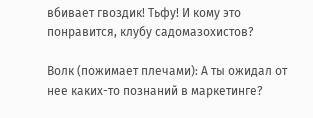вбивает гвоздик! Тьфу! И кому это понравится, клубу садомазохистов?

Волк (пожимает плечами): А ты ожидал от нее каких-то познаний в маркетинге?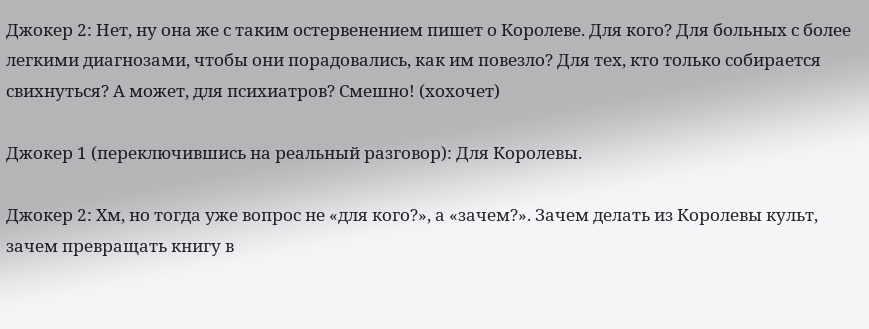Джокер 2: Нет, ну она же с таким остервенением пишет о Королеве. Для кого? Для больных с более легкими диагнозами, чтобы они порадовались, как им повезло? Для тех, кто только собирается свихнуться? А может, для психиатров? Смешно! (хохочет)

Джокер 1 (переключившись на реальный разговор): Для Королевы.

Джокер 2: Хм, но тогда уже вопрос не «для кого?», а «зачем?». Зачем делать из Королевы культ, зачем превращать книгу в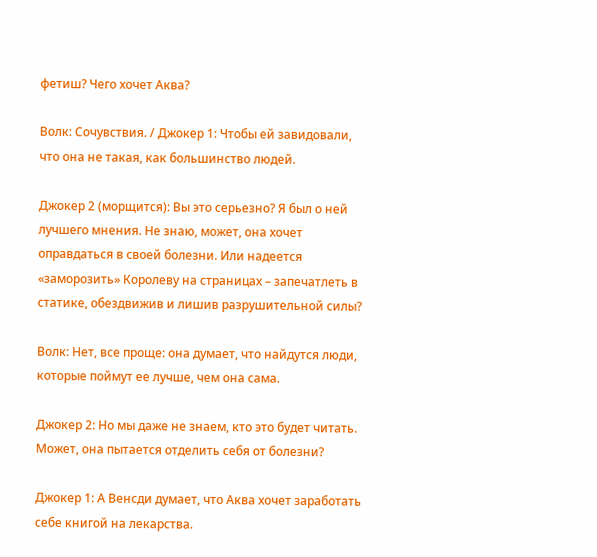фетиш? Чего хочет Аква?

Волк: Сочувствия. / Джокер 1: Чтобы ей завидовали, что она не такая, как большинство людей.

Джокер 2 (морщится): Вы это серьезно? Я был о ней лучшего мнения. Не знаю, может, она хочет оправдаться в своей болезни. Или надеется «заморозить» Королеву на страницах – запечатлеть в статике, обездвижив и лишив разрушительной силы?

Волк: Нет, все проще: она думает, что найдутся люди, которые поймут ее лучше, чем она сама.

Джокер 2: Но мы даже не знаем, кто это будет читать. Может, она пытается отделить себя от болезни?

Джокер 1: А Венсди думает, что Аква хочет заработать себе книгой на лекарства.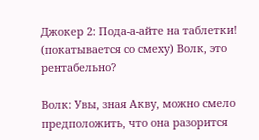Джокер 2: Пода-а-айте на таблетки! (покатывается со смеху) Волк, это рентабельно?

Волк: Увы, зная Акву, можно смело предположить, что она разорится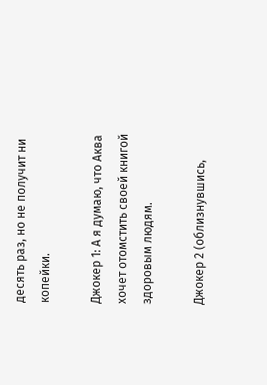десять раз, но не получит ни копейки.

Джокер 1: А я думаю, что Аква хочет отомстить своей книгой здоровым людям.

Джокер 2 (облизнувшись,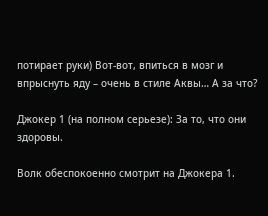потирает руки) Вот-вот, впиться в мозг и впрыснуть яду – очень в стиле Аквы… А за что?

Джокер 1 (на полном серьезе): За то, что они здоровы.

Волк обеспокоенно смотрит на Джокера 1.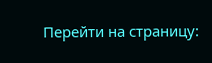Перейти на страницу: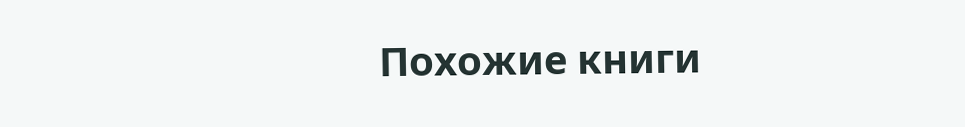Похожие книги